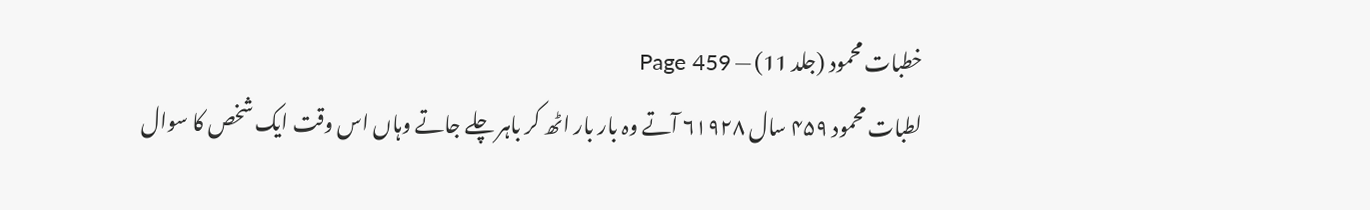خطبات محمود (جلد 11) — Page 459
لطبات محمود ۴۵۹ سال ۶۱۹۲۸ آتے وہ بار بار اٹھ کر باہر چلے جاتے وہاں اس وقت ایک شخص کا سوال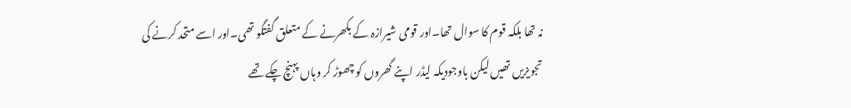نہ تھا بلکہ قوم کا سوال تھا۔اور قومی شیرازہ کے بکھرنے کے متعلق گفتگو تھی۔اور اسے متحد کرنے کی تجویزیں تھیں لیکن باوجودیکہ لیڈر اپنے گھروں کو چھوڑ کر وہاں پہنچ چکے تھے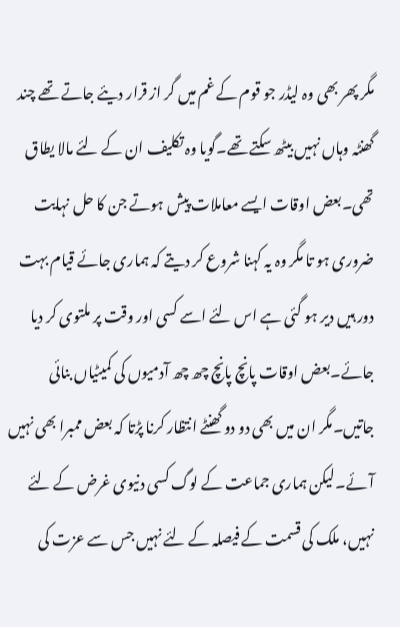مگر پھر بھی وہ لیڈر جو قوم کے غم میں گر از قرار دیئے جاتے تھے چند گھنٹہ وہاں نہیں بیٹھ سکتے تھے۔گویا وہ تکلیف ان کے لئے مالا یطاق تھی۔بعض اوقات ایسے معاملات پیش ہوتے جن کا حل نہایت ضروری ہو تا مگر وہ یہ کہنا شروع کر دیتے کہ ہماری جائے قیام بہت دور ہیں دیر ہو گئی ہے اس لئے اسے کسی اور وقت پر ملتوی کر دیا جائے۔بعض اوقات پانچ پانچ چھ چھ آدمیوں کی کمیٹیاں بنائی جاتیں۔مگر ان میں بھی دو دو گھنٹے انتظار کرنا پڑتا کہ بعض ممبرا بھی نہیں آئے۔لیکن ہماری جماعت کے لوگ کسی دنیوی غرض کے لئے نہیں، ملک کی قسمت کے فیصلہ کے لئے نہیں جس سے عزت کی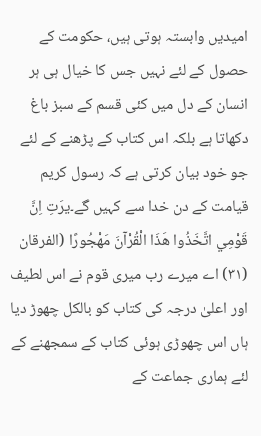امیدیں وابستہ ہوتی ہیں، حکومت کے حصول کے لئے نہیں جس کا خیال ہی ہر انسان کے دل میں کئی قسم کے سبز باغ دکھاتا ہے بلکہ اس کتاب کے پڑھنے کے لئے جو خود بیان کرتی ہے کہ رسول کریم قیامت کے دن خدا سے کہیں گے۔یرَتِ اِنَّ قَوْمِي اتَّخَذُوا هَذَا الْقُرْآنَ مَهْجُورًا (الفرقان (۳۱) اے میرے رب میری قوم نے اس لطیف اور اعلیٰ درجہ کی کتاب کو بالکل چھوڑ دیا ہاں اس چھوڑی ہوئی کتاب کے سمجھنے کے لئے ہماری جماعت کے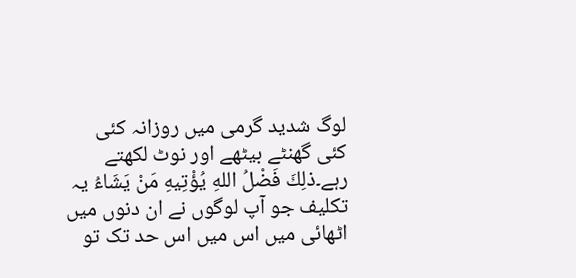لوگ شدید گرمی میں روزانہ کئی کئی گھنٹے بیٹھے اور نوٹ لکھتے رہے۔ذلِكَ فَضْلُ اللهِ يُؤْتِيهِ مَنْ يَشَاءُ یہ تکلیف جو آپ لوگوں نے ان دنوں میں اٹھائی میں اس میں اس حد تک تو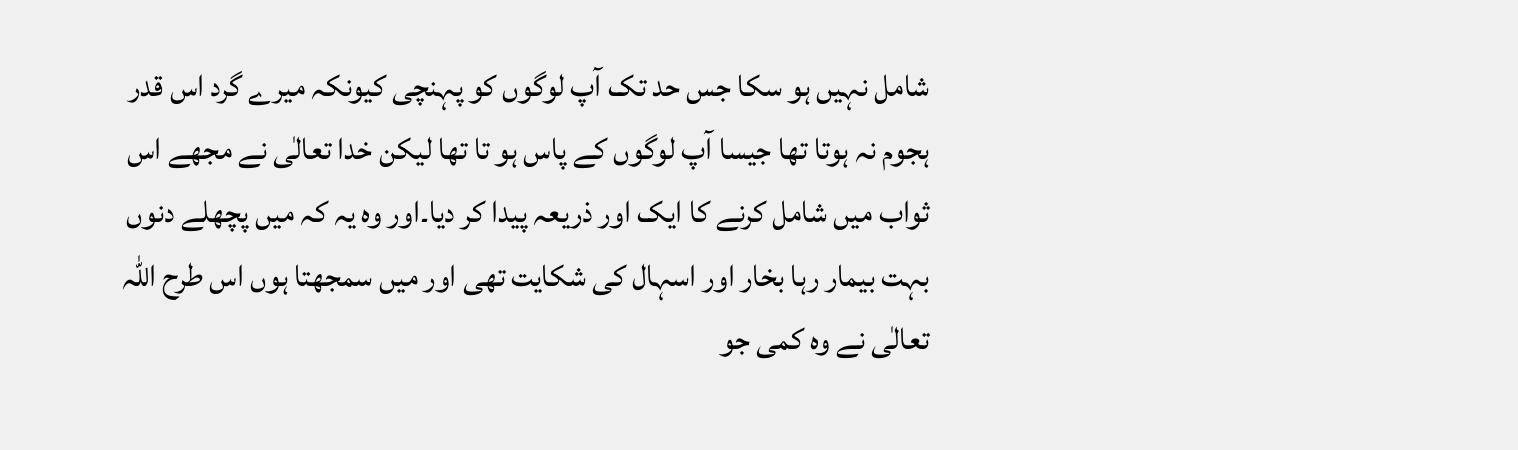شامل نہیں ہو سکا جس حد تک آپ لوگوں کو پہنچی کیونکہ میرے گرد اس قدر ہجوم نہ ہوتا تھا جیسا آپ لوگوں کے پاس ہو تا تھا لیکن خدا تعالٰی نے مجھے اس ثواب میں شامل کرنے کا ایک اور ذریعہ پیدا کر دیا۔اور وہ یہ کہ میں پچھلے دنوں بہت بیمار رہا بخار اور اسہال کی شکایت تھی اور میں سمجھتا ہوں اس طرح اللہ تعالٰی نے وہ کمی جو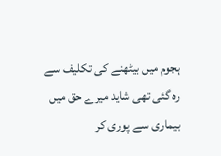ہجوم میں بیٹھنے کی تکلیف سے رہ گئی تھی شاید میرے حق میں بیماری سے پوری کر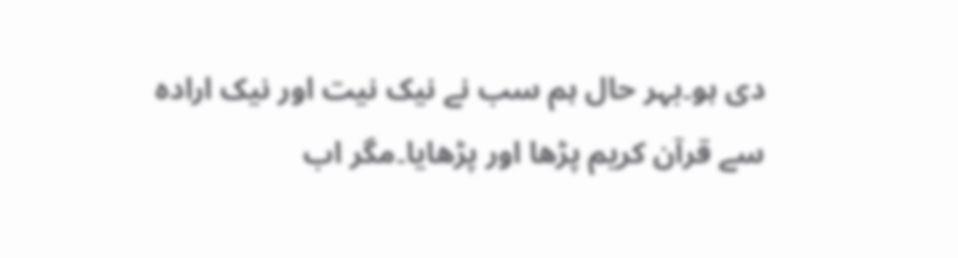دی ہو۔بہر حال ہم سب نے نیک نیت اور نیک ارادہ سے قرآن کریم پڑھا اور پڑھایا۔مگر اب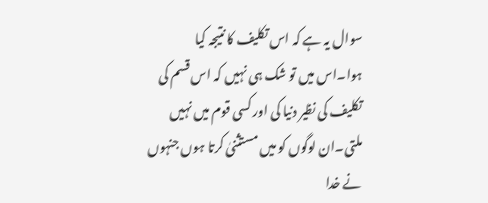سوال یہ ہے کہ اس تکلیف کا نتیجہ کیا ہوا۔اس میں تو شک ہی نہیں کہ اس قسم کی تکلیف کی نظیر دنیا کی اور کسی قوم میں نہیں ملتی۔ان لوگوں کو میں مستثنیٰ کرتا ہوں جنہوں نے خدا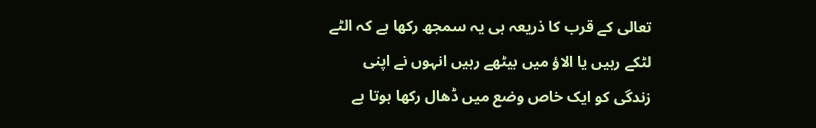تعالی کے قرب کا ذریعہ ہی یہ سمجھ رکھا ہے کہ الٹے لٹکے رہیں یا الاؤ میں بیٹھے رہیں انہوں نے اپنی زندگی کو ایک خاص وضع میں ڈھال رکھا ہوتا ہے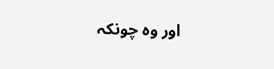اور وہ چونکہ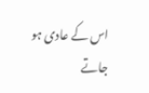اس کے عادی ہو جاتے